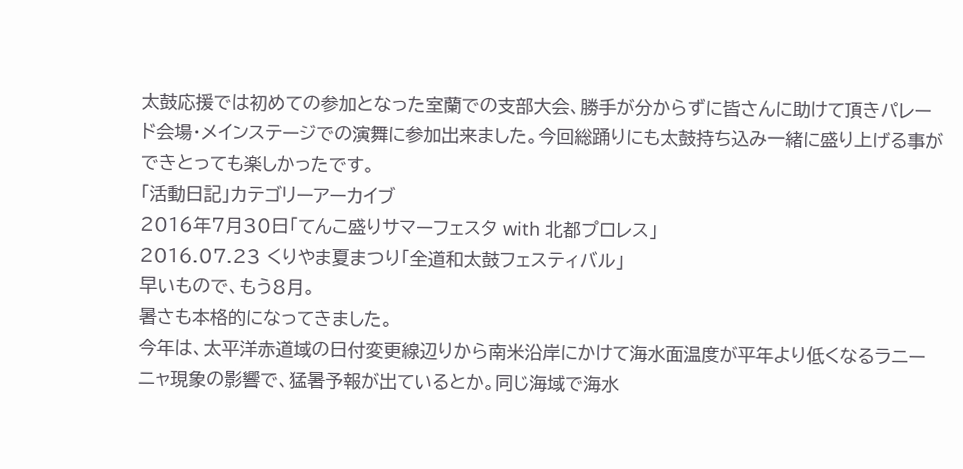太鼓応援では初めての参加となった室蘭での支部大会、勝手が分からずに皆さんに助けて頂きパレード会場・メインステージでの演舞に参加出来ました。今回総踊りにも太鼓持ち込み一緒に盛り上げる事ができとっても楽しかったです。
「活動日記」カテゴリーアーカイブ
2016年7月30日「てんこ盛りサマーフェスタ with 北都プロレス」
2016.07.23 くりやま夏まつり「全道和太鼓フェスティバル」
早いもので、もう8月。
暑さも本格的になってきました。
今年は、太平洋赤道域の日付変更線辺りから南米沿岸にかけて海水面温度が平年より低くなるラニーニャ現象の影響で、猛暑予報が出ているとか。同じ海域で海水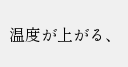温度が上がる、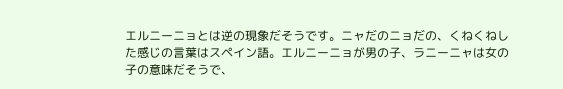エルニーニョとは逆の現象だそうです。ニャだのニョだの、くねくねした感じの言葉はスペイン語。エルニーニョが男の子、ラニーニャは女の子の意味だそうで、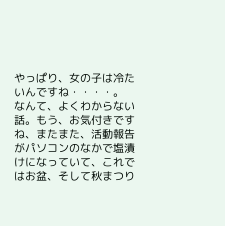やっぱり、女の子は冷たいんですね・・・・。
なんて、よくわからない話。もう、お気付きですね、またまた、活動報告がパソコンのなかで塩漬けになっていて、これではお盆、そして秋まつり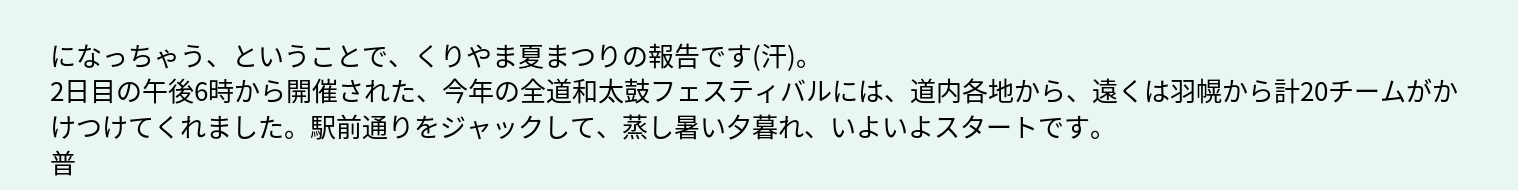になっちゃう、ということで、くりやま夏まつりの報告です(汗)。
2日目の午後6時から開催された、今年の全道和太鼓フェスティバルには、道内各地から、遠くは羽幌から計20チームがかけつけてくれました。駅前通りをジャックして、蒸し暑い夕暮れ、いよいよスタートです。
普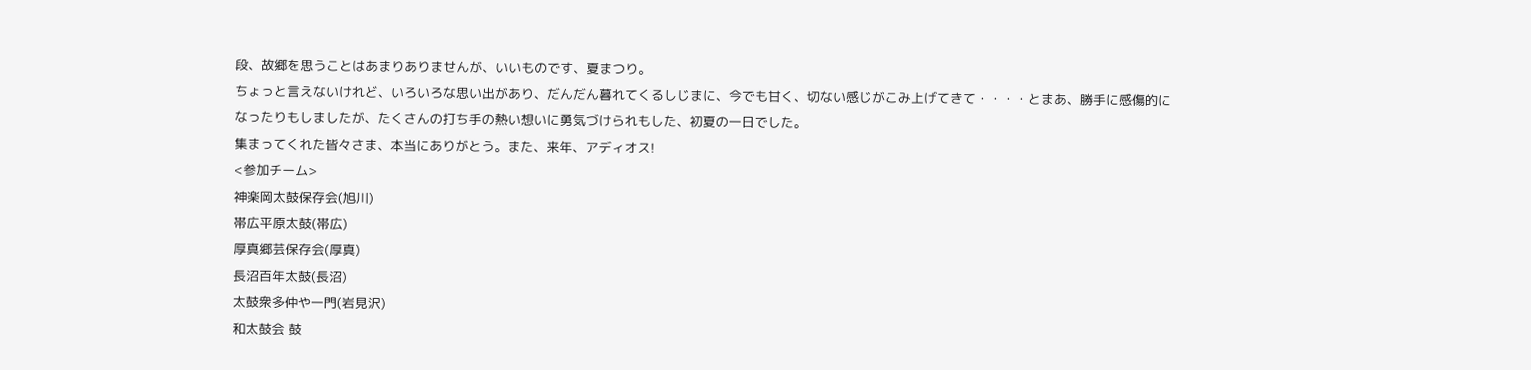段、故郷を思うことはあまりありませんが、いいものです、夏まつり。
ちょっと言えないけれど、いろいろな思い出があり、だんだん暮れてくるしじまに、今でも甘く、切ない感じがこみ上げてきて・・・・とまあ、勝手に感傷的になったりもしましたが、たくさんの打ち手の熱い想いに勇気づけられもした、初夏の一日でした。
集まってくれた皆々さま、本当にありがとう。また、来年、アディオス!
<参加チーム>
神楽岡太鼓保存会(旭川)
帯広平原太鼓(帯広)
厚真郷芸保存会(厚真)
長沼百年太鼓(長沼)
太鼓衆多仲や一門(岩見沢)
和太鼓会 鼓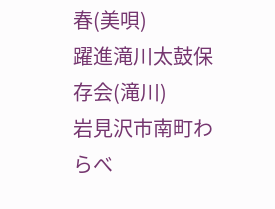春(美唄)
躍進滝川太鼓保存会(滝川)
岩見沢市南町わらべ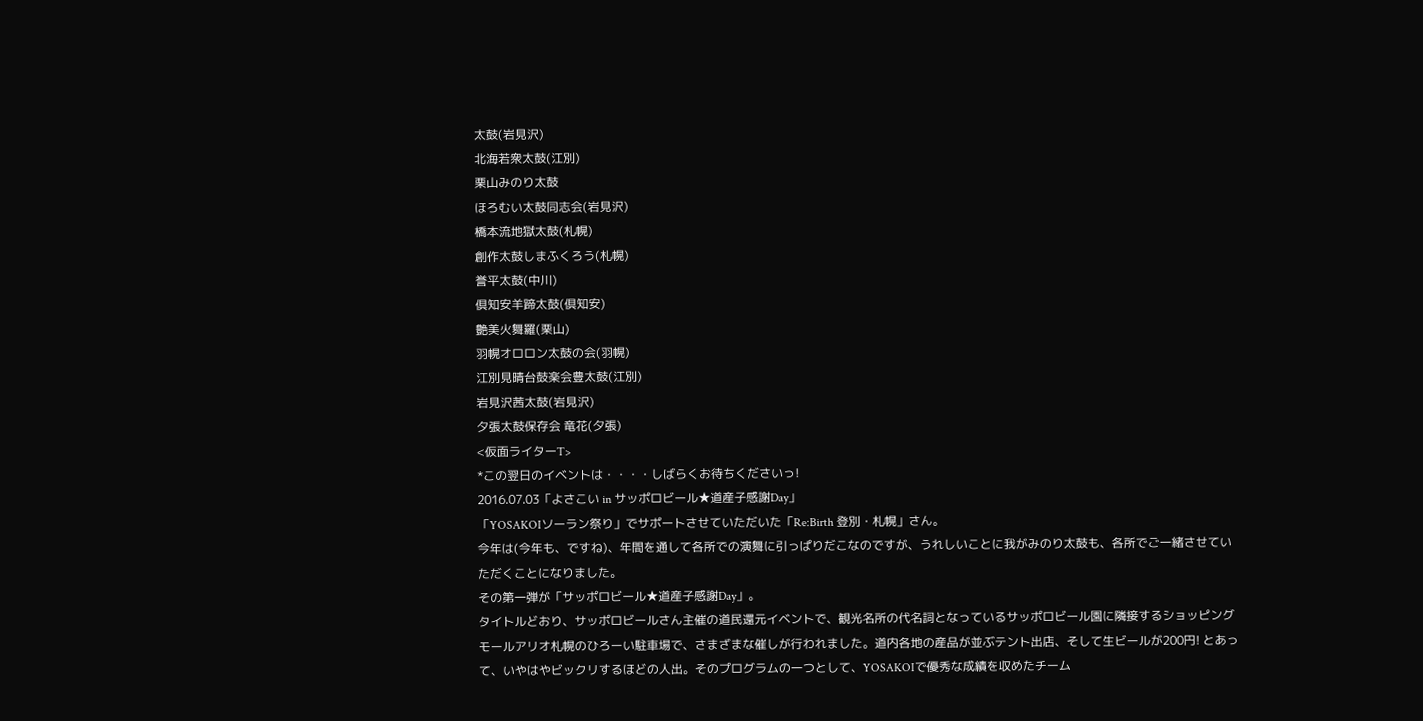太鼓(岩見沢)
北海若衆太鼓(江別)
栗山みのり太鼓
ほろむい太鼓同志会(岩見沢)
橋本流地獄太鼓(札幌)
創作太鼓しまふくろう(札幌)
誉平太鼓(中川)
倶知安羊蹄太鼓(倶知安)
艶美火舞羅(栗山)
羽幌オロロン太鼓の会(羽幌)
江別見晴台鼓楽会豊太鼓(江別)
岩見沢茜太鼓(岩見沢)
夕張太鼓保存会 竜花(夕張)
<仮面ライターT>
*この翌日のイベントは・・・・しばらくお待ちくださいっ!
2016.07.03「よさこい in サッポロビール★道産子感謝Day」
「YOSAKOIソーラン祭り」でサポートさせていただいた「Re:Birth 登別・札幌」さん。
今年は(今年も、ですね)、年間を通して各所での演舞に引っぱりだこなのですが、うれしいことに我がみのり太鼓も、各所でご一緒させていただくことになりました。
その第一弾が「サッポロビール★道産子感謝Day」。
タイトルどおり、サッポロビールさん主催の道民還元イベントで、観光名所の代名詞となっているサッポロビール園に隣接するショッピングモールアリオ札幌のひろーい駐車場で、さまざまな催しが行われました。道内各地の産品が並ぶテント出店、そして生ビールが200円! とあって、いやはやビックリするほどの人出。そのプログラムの一つとして、YOSAKOIで優秀な成績を収めたチーム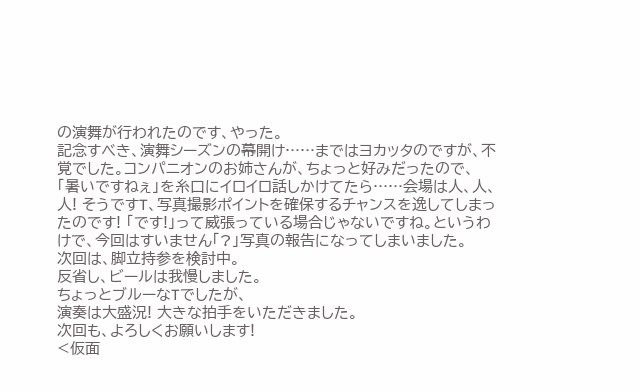の演舞が行われたのです、やった。
記念すべき、演舞シーズンの幕開け……まではヨカッタのですが、不覚でした。コンパニオンのお姉さんが、ちょっと好みだったので、「暑いですねぇ」を糸口にイロイロ話しかけてたら……会場は人、人、人! そうですT、写真撮影ポイントを確保するチャンスを逸してしまったのです! 「です!」って威張っている場合じゃないですね。というわけで、今回はすいません「?」写真の報告になってしまいました。
次回は、脚立持参を検討中。
反省し、ビールは我慢しました。
ちょっとブルーなTでしたが、
演奏は大盛況! 大きな拍手をいただきました。
次回も、よろしくお願いします!
<仮面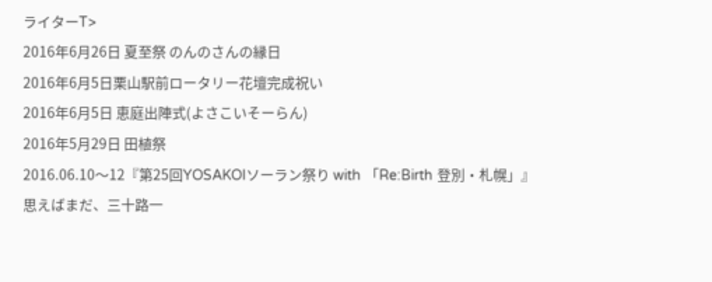ライターT>
2016年6月26日 夏至祭 のんのさんの縁日
2016年6月5日栗山駅前ロータリー花壇完成祝い
2016年6月5日 恵庭出陣式(よさこいそーらん)
2016年5月29日 田植祭
2016.06.10〜12『第25回YOSAKOIソーラン祭り with 「Re:Birth 登別・札幌」』
思えばまだ、三十路一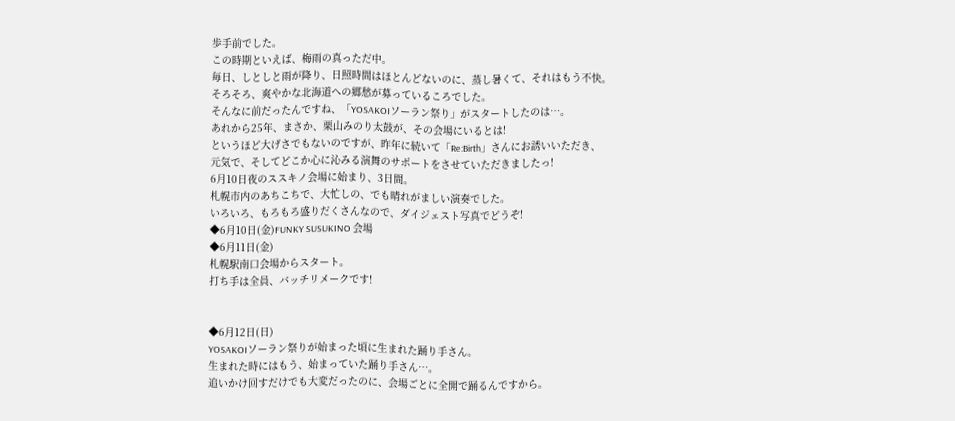歩手前でした。
この時期といえば、梅雨の真っただ中。
毎日、しとしと雨が降り、日照時間はほとんどないのに、蒸し暑くて、それはもう不快。
そろそろ、爽やかな北海道への郷愁が募っているころでした。
そんなに前だったんですね、「YOSAKOIソーラン祭り」がスタートしたのは…。
あれから25年、まさか、栗山みのり太鼓が、その会場にいるとは!
というほど大げさでもないのですが、昨年に続いて「Re:Birth」さんにお誘いいただき、
元気で、そしてどこか心に沁みる演舞のサポートをさせていただきましたっ!
6月10日夜のススキノ会場に始まり、3日間。
札幌市内のあちこちで、大忙しの、でも晴れがましい演奏でした。
いろいろ、もろもろ盛りだくさんなので、ダイジェスト写真でどうぞ!
◆6月10日(金)FUNKY SUSUKINO 会場
◆6月11日(金)
札幌駅南口会場からスタート。
打ち手は全員、バッチリメークです!


◆6月12日(日)
YOSAKOIソーラン祭りが始まった頃に生まれた踊り手さん。
生まれた時にはもう、始まっていた踊り手さん…。
追いかけ回すだけでも大変だったのに、会場ごとに全開で踊るんですから。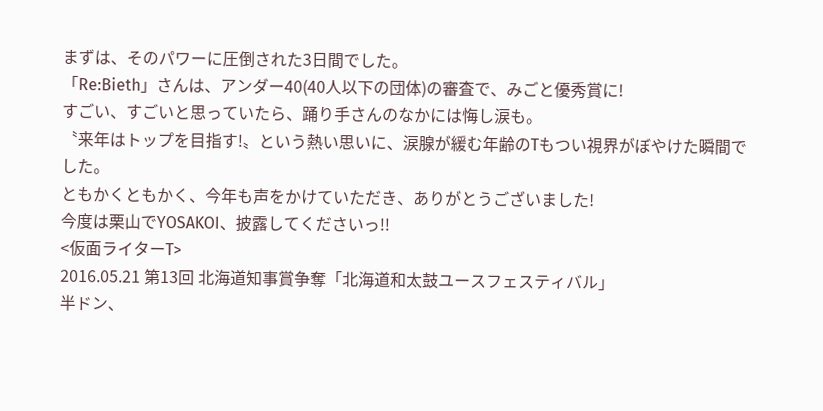まずは、そのパワーに圧倒された3日間でした。
「Re:Bieth」さんは、アンダー40(40人以下の団体)の審査で、みごと優秀賞に!
すごい、すごいと思っていたら、踊り手さんのなかには悔し涙も。
〝来年はトップを目指す!〟という熱い思いに、涙腺が緩む年齢のTもつい視界がぼやけた瞬間でした。
ともかくともかく、今年も声をかけていただき、ありがとうございました!
今度は栗山でYOSAKOI、披露してくださいっ!!
<仮面ライターT>
2016.05.21 第13回 北海道知事賞争奪「北海道和太鼓ユースフェスティバル」
半ドン、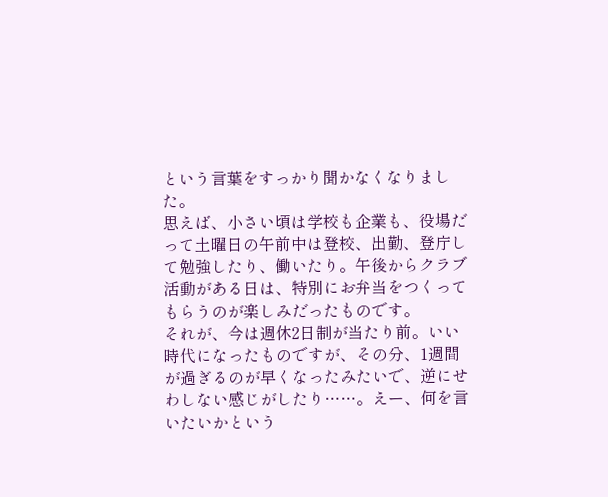という言葉をすっかり聞かなくなりました。
思えば、小さい頃は学校も企業も、役場だって土曜日の午前中は登校、出勤、登庁して勉強したり、働いたり。午後からクラブ活動がある日は、特別にお弁当をつくってもらうのが楽しみだったものです。
それが、今は週休2日制が当たり前。いい時代になったものですが、その分、1週間が過ぎるのが早くなったみたいで、逆にせわしない感じがしたり……。えー、何を言いたいかという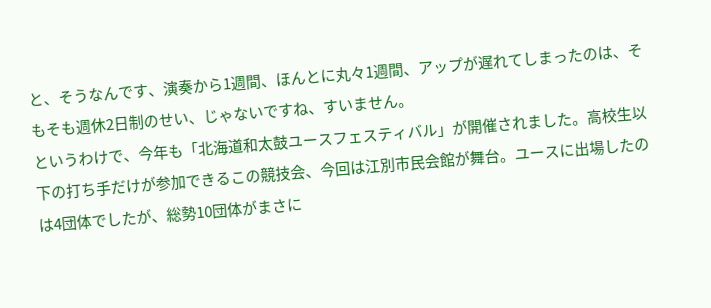と、そうなんです、演奏から1週間、ほんとに丸々1週間、アップが遅れてしまったのは、そもそも週休2日制のせい、じゃないですね、すいません。
というわけで、今年も「北海道和太鼓ユースフェスティバル」が開催されました。高校生以下の打ち手だけが参加できるこの競技会、今回は江別市民会館が舞台。ユースに出場したのは4団体でしたが、総勢10団体がまさに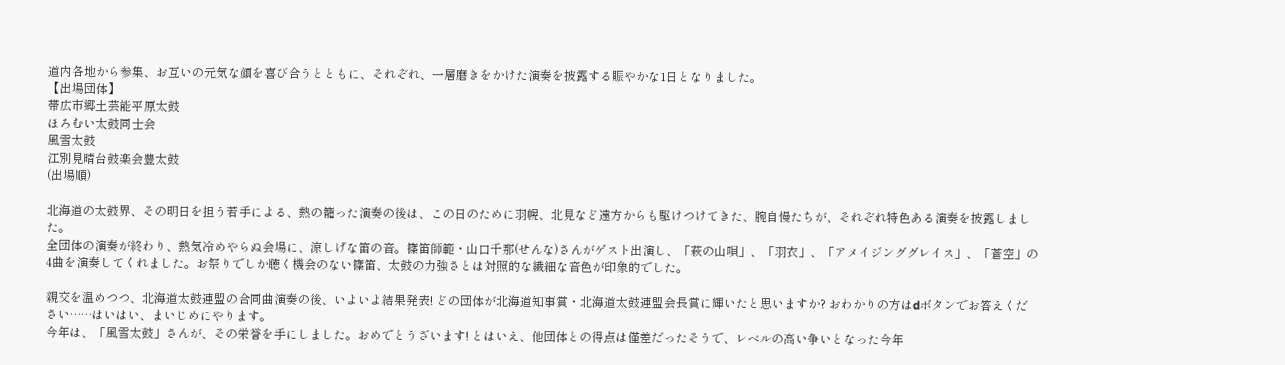道内各地から参集、お互いの元気な顔を喜び合うとともに、それぞれ、一層磨きをかけた演奏を披露する賑やかな1日となりました。
【出場団体】
帯広市郷土芸能平原太鼓
ほろむい太鼓同士会
風雪太鼓
江別見晴台鼓楽会豊太鼓
(出場順)

北海道の太鼓界、その明日を担う若手による、熱の籠った演奏の後は、この日のために羽幌、北見など遠方からも駆けつけてきた、腕自慢たちが、それぞれ特色ある演奏を披露しました。
全団体の演奏が終わり、熱気冷めやらぬ会場に、涼しげな笛の音。篠笛師範・山口千那(せんな)さんがゲスト出演し、「萩の山唄」、「羽衣」、「アメイジンググレイス」、「蒼空」の4曲を演奏してくれました。お祭りでしか聴く機会のない篠笛、太鼓の力強さとは対照的な繊細な音色が印象的でした。

親交を温めつつ、北海道太鼓連盟の合同曲演奏の後、いよいよ結果発表! どの団体が北海道知事賞・北海道太鼓連盟会長賞に輝いたと思いますか? おわかりの方はdボタンでお答えください……はいはい、まいじめにやります。
今年は、「風雪太鼓」さんが、その栄誉を手にしました。おめでとうざいます! とはいえ、他団体との得点は僅差だったそうで、レベルの高い争いとなった今年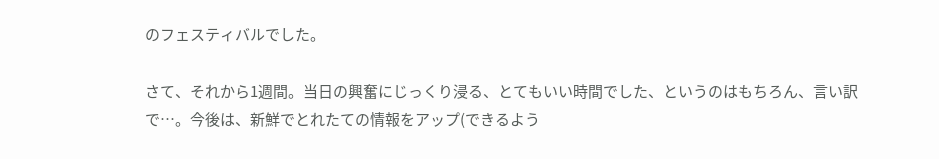のフェスティバルでした。

さて、それから1週間。当日の興奮にじっくり浸る、とてもいい時間でした、というのはもちろん、言い訳で…。今後は、新鮮でとれたての情報をアップ(できるよう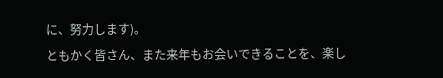に、努力します)。
ともかく皆さん、また来年もお会いできることを、楽し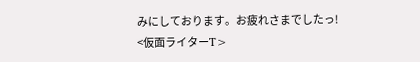みにしております。お疲れさまでしたっ!
<仮面ライターT>